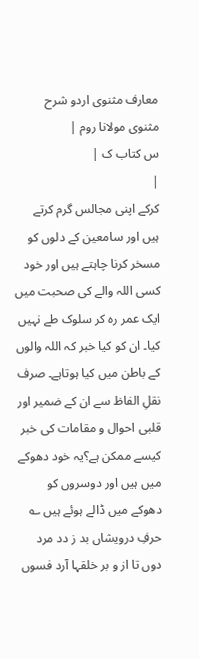معارف مثنوی اردو شرح مثنوی مولانا روم |
س کتاب ک |
|
کرکے اپنی مجالس گرم کرتے ہیں اور سامعین کے دلوں کو مسخر کرنا چاہتے ہیں اور خود کسی اللہ والے کی صحبت میں ایک عمر رہ کر سلوک طے نہیں کیا۔ ان کو کیا خبر کہ اللہ والوں کے باطن میں کیا ہوتاہے۔ صرف نقلِ الفاظ سے ان کے ضمیر اور قلبی احوال و مقامات کی خبر کیسے ممکن ہے؟یہ خود دھوکے میں ہیں اور دوسروں کو دھوکے میں ڈالے ہوئے ہیں ؎ حرفِ درویشاں بد ز دد مرد دوں تا از و بر خلقہا آرد فسوں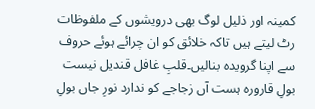کمینہ اور ذلیل لوگ بھی درویشوں کے ملفوظات رٹ لیتے ہیں تاکہ خلائق کو ان چرائے ہوئے حروف سے اپنا گرویدہ بنالیں۔قلبِ غافل قندیل نیست بولِ قارورہ ہست آں زجاجے کو ندارد نورِ جاں بولِ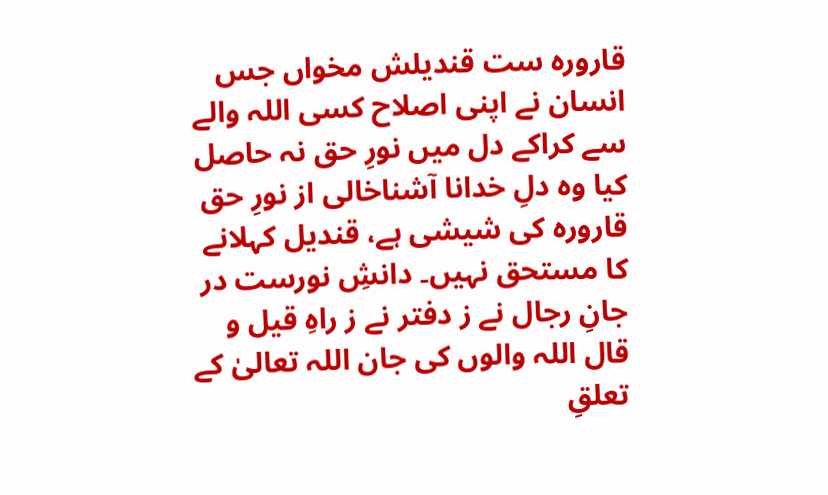قارورہ ست قندیلش مخواں جس انسان نے اپنی اصلاح کسی اللہ والے سے کراکے دل میں نورِ حق نہ حاصل کیا وہ دلِ خدانا آشناخالی از نورِ حق قارورہ کی شیشی ہے، قندیل کہلانے کا مستحق نہیں۔ دانشِ نورست در جانِ رجال نے ز دفتر نے ز راہِ قیل و قال اللہ والوں کی جان اللہ تعالیٰ کے تعلقِ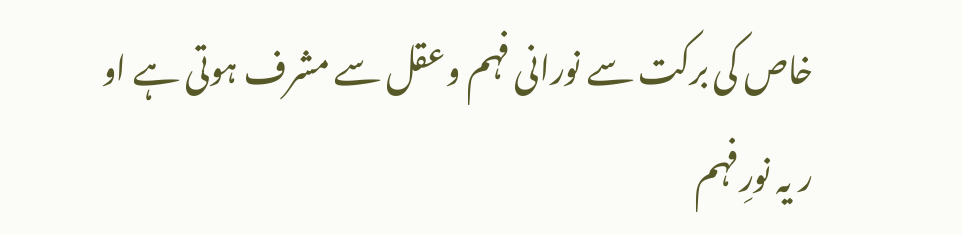خاص کی برکت سے نورانی فہم وعقل سے مشرف ہوتی ہے او ر یہ نورِفہم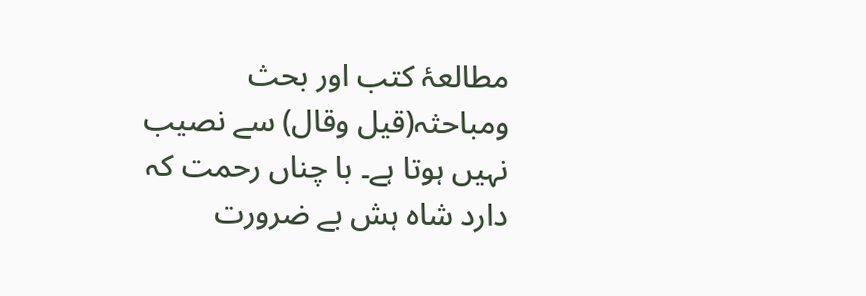مطالعۂ کتب اور بحث ومباحثہ(قیل وقال) سے نصیب نہیں ہوتا ہے۔ با چناں رحمت کہ دارد شاہ ہش بے ضرورت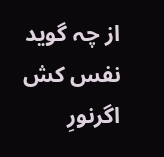از چہ گوید نفس کش اگرنورِ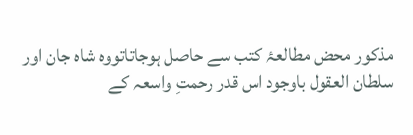مذکور محض مطالعۂ کتب سے حاصل ہوجاتاتووہ شاہ جان اور سلطان العقول باوجود اس قدر رحمتِ واسعہ کے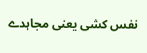نفس کشی یعنی مجاہدے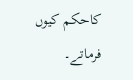کاحکم کیوں فرماتے۔